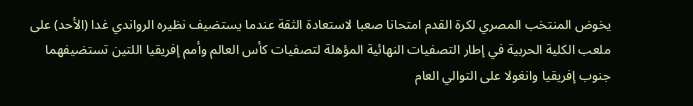يخوض المنتخب المصري لكرة القدم امتحانا صعبا لاستعادة الثقة عندما يستضيف نظيره الرواندي غدا (الأحد) على ملعب الكلية الحربية في إطار التصفيات النهائية المؤهلة لتصفيات كأس العالم وأمم إفريقيا اللتين تستضيفهما جنوب إفريقيا وانغولا على التوالي العام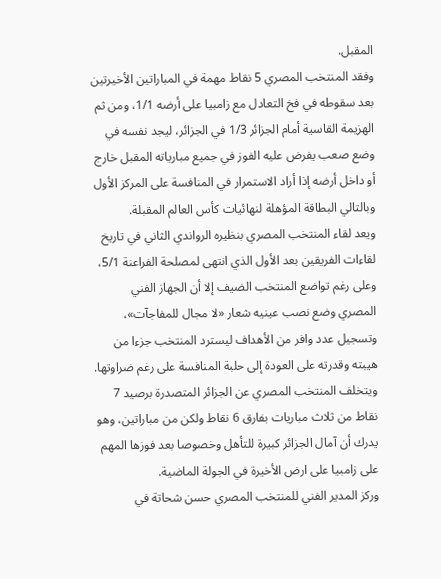المقبل.
وفقد المنتخب المصري 5 نقاط مهمة في المباراتين الأخيرتين بعد سقوطه في فخ التعادل مع زامبيا على أرضه 1/1، ومن ثم الهزيمة القاسية أمام الجزائر 1/3 في الجزائر، ليجد نفسه في وضع صعب يفرض عليه الفوز في جميع مبارياته المقبل خارج أو داخل أرضه إذا أراد الاستمرار في المنافسة على المركز الأول وبالتالي البطاقة المؤهلة لنهائيات كأس العالم المقبلة.
ويعد لقاء المنتخب المصري بنظيره الرواندي الثاني في تاريخ لقاءات الفريقين بعد الأول الذي انتهى لمصلحة الفراعنة 5/1، وعلى رغم تواضع المنتخب الضيف إلا أن الجهاز الفني المصري وضع نصب عينيه شعار «لا مجال للمفاجآت»، وتسجيل عدد وافر من الأهداف ليسترد المنتخب جزءا من هيبته وقدرته على العودة إلى حلبة المنافسة على رغم ضراوتها.
ويتخلف المنتخب المصري عن الجزائر المتصدرة برصيد 7 نقاط من ثلاث مباريات بفارق 6 نقاط ولكن من مباراتين، وهو يدرك أن آمال الجزائر كبيرة للتأهل وخصوصا بعد فوزها المهم على زامبيا على ارض الأخيرة في الجولة الماضية.
وركز المدير الفني للمنتخب المصري حسن شحاتة في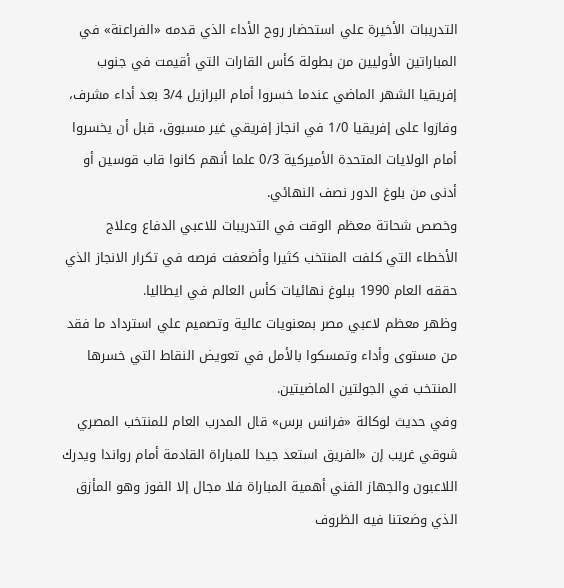التدريبات الأخيرة علي استحضار روح الأداء الذي قدمه «الفراعنة» في المباراتين الأوليين من بطولة كأس القارات التي أقيمت في جنوب إفريقيا الشهر الماضي عندما خسروا أمام البرازيل 3/4 بعد أداء مشرف، وفازوا على إفريقيا 1/0 في انجاز إفريقي غير مسبوق، قبل أن يخسروا أمام الولايات المتحدة الأميركية 0/3 علما أنهم كانوا قاب قوسين أو أدنى من بلوغ الدور نصف النهائي.
وخصص شحاتة معظم الوقت في التدريبات للاعبي الدفاع وعلاج الأخطاء التي كلفت المنتخب كثيرا وأضعفت فرصه في تكرار الانجاز الذي حققه العام 1990 ببلوغ نهائيات كأس العالم في ايطاليا.
وظهر معظم لاعبي مصر بمعنويات عالية وتصميم علي استرداد ما فقد من مستوى وأداء وتمسكوا بالأمل في تعويض النقاط التي خسرها المنتخب في الجولتين الماضيتين.
وفي حديث لوكالة «فرانس برس» قال المدرب العام للمنتخب المصري شوقي غريب إن «الفريق استعد جيدا للمباراة القادمة أمام رواندا ويدرك اللاعبون والجهاز الفني أهمية المباراة فلا مجال إلا الفوز وهو المأزق الذي وضعتنا فيه الظروف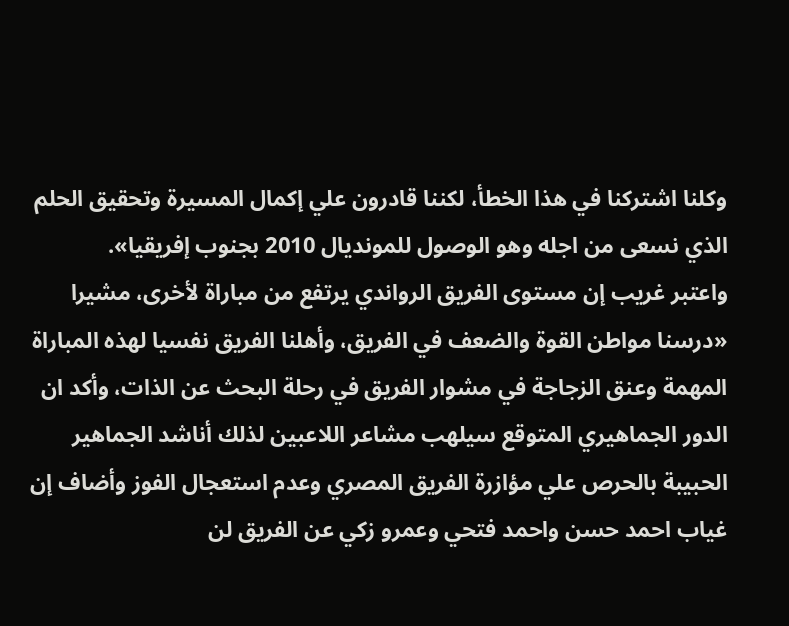وكلنا اشتركنا في هذا الخطأ، لكننا قادرون علي إكمال المسيرة وتحقيق الحلم الذي نسعى من اجله وهو الوصول للمونديال 2010 بجنوب إفريقيا».
واعتبر غريب إن مستوى الفريق الرواندي يرتفع من مباراة لأخرى، مشيرا «درسنا مواطن القوة والضعف في الفريق، وأهلنا الفريق نفسيا لهذه المباراة المهمة وعنق الزجاجة في مشوار الفريق في رحلة البحث عن الذات، وأكد ان الدور الجماهيري المتوقع سيلهب مشاعر اللاعبين لذلك أناشد الجماهير الحبيبة بالحرص علي مؤازرة الفريق المصري وعدم استعجال الفوز وأضاف إن غياب احمد حسن واحمد فتحي وعمرو زكي عن الفريق لن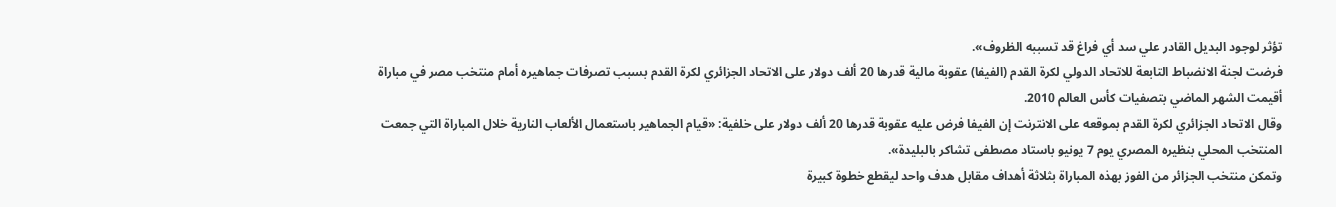تؤثر لوجود البديل القادر علي سد أي فراغ قد تسببه الظروف».
فرضت لجنة الانضباط التابعة للاتحاد الدولي لكرة القدم (الفيفا) عقوبة مالية قدرها 20 ألف دولار على الاتحاد الجزائري لكرة القدم بسبب تصرفات جماهيره أمام منتخب مصر في مباراة أقيمت الشهر الماضي بتصفيات كأس العالم 2010.
وقال الاتحاد الجزائري لكرة القدم بموقعه على الانترنت إن الفيفا فرض عليه عقوبة قدرها 20 ألف دولار على خلفية: «قيام الجماهير باستعمال الألعاب النارية خلال المباراة التي جمعت المنتخب المحلي بنظيره المصري يوم 7 يونيو باستاد مصطفى تشاكر بالبليدة».
وتمكن منتخب الجزائر من الفوز بهذه المباراة بثلاثة أهداف مقابل هدف واحد ليقطع خطوة كبيرة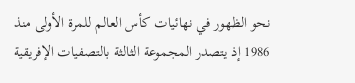نحو الظهور في نهائيات كأس العالم للمرة الأولى منذ 1986 إذ يتصدر المجموعة الثالثة بالتصفيات الإفريقية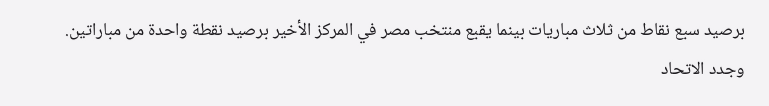برصيد سبع نقاط من ثلاث مباريات بينما يقبع منتخب مصر في المركز الأخير برصيد نقطة واحدة من مباراتين.
وجدد الاتحاد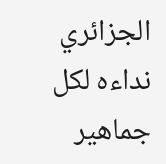الجزائري نداءه لكل جماهير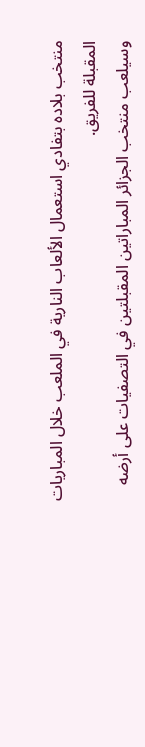منتخب بلاده بتفادي استعمال الألعاب النارية في الملعب خلال المباريات المقبلة للفريق.
وسيلعب منتخب الجزائر المباراتين المقبلتين في التصفيات على أرضه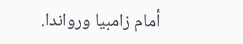أمام زامبيا ورواندا.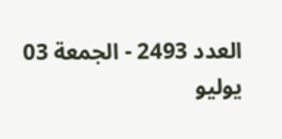العدد 2493 - الجمعة 03 يوليو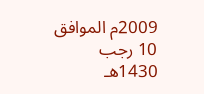2009م الموافق 10 رجب 1430هـ